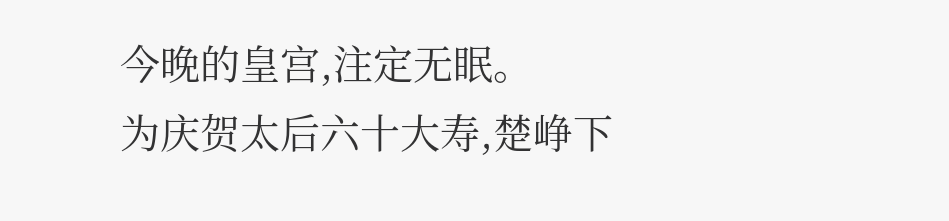今晚的皇宫,注定无眠。
为庆贺太后六十大寿,楚峥下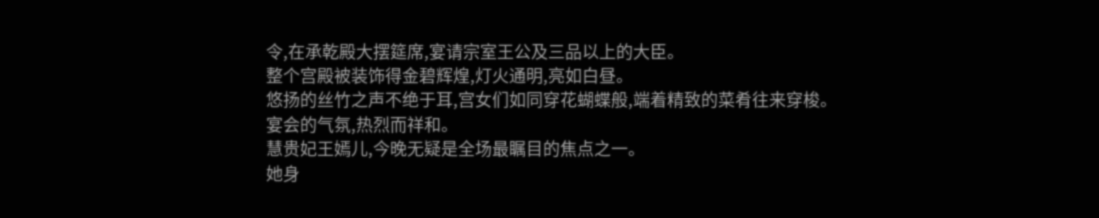令,在承乾殿大摆筵席,宴请宗室王公及三品以上的大臣。
整个宫殿被装饰得金碧辉煌,灯火通明,亮如白昼。
悠扬的丝竹之声不绝于耳,宫女们如同穿花蝴蝶般,端着精致的菜肴往来穿梭。
宴会的气氛,热烈而祥和。
慧贵妃王嫣儿,今晚无疑是全场最瞩目的焦点之一。
她身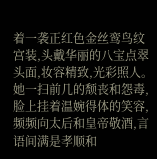着一袭正红色金丝鸾鸟纹宫装,头戴华丽的八宝点翠头面,妆容精致,光彩照人。
她一扫前几的颓丧和怨毒,脸上挂着温婉得体的笑容,频频向太后和皇帝敬酒,言语间满是孝顺和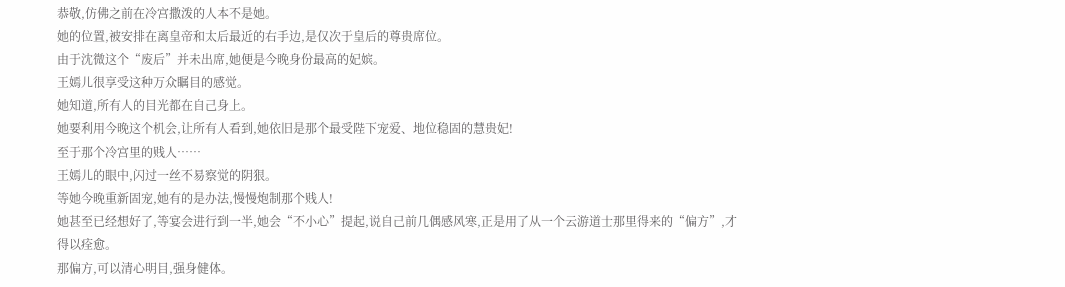恭敬,仿佛之前在冷宫撒泼的人本不是她。
她的位置,被安排在离皇帝和太后最近的右手边,是仅次于皇后的尊贵席位。
由于沈微这个“废后”并未出席,她便是今晚身份最高的妃嫔。
王嫣儿很享受这种万众瞩目的感觉。
她知道,所有人的目光都在自己身上。
她要利用今晚这个机会,让所有人看到,她依旧是那个最受陛下宠爱、地位稳固的慧贵妃!
至于那个冷宫里的贱人……
王嫣儿的眼中,闪过一丝不易察觉的阴狠。
等她今晚重新固宠,她有的是办法,慢慢炮制那个贱人!
她甚至已经想好了,等宴会进行到一半,她会“不小心”提起,说自己前几偶感风寒,正是用了从一个云游道士那里得来的“偏方”,才得以痊愈。
那偏方,可以清心明目,强身健体。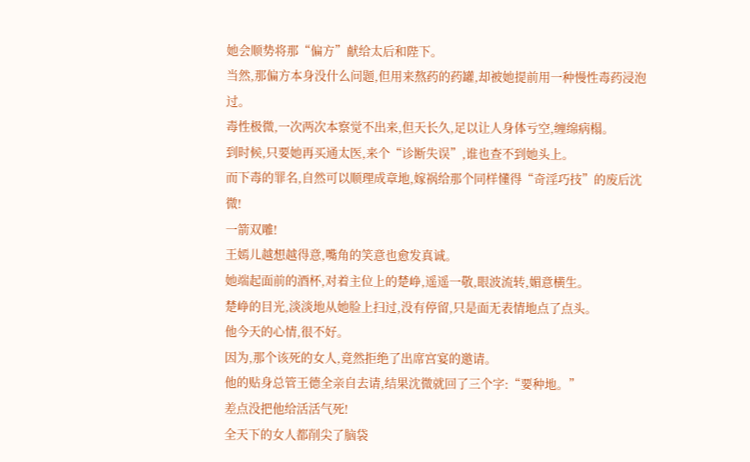她会顺势将那“偏方”献给太后和陛下。
当然,那偏方本身没什么问题,但用来熬药的药罐,却被她提前用一种慢性毒药浸泡过。
毒性极微,一次两次本察觉不出来,但天长久,足以让人身体亏空,缠绵病榻。
到时候,只要她再买通太医,来个“诊断失误”,谁也查不到她头上。
而下毒的罪名,自然可以顺理成章地,嫁祸给那个同样懂得“奇淫巧技”的废后沈微!
一箭双雕!
王嫣儿越想越得意,嘴角的笑意也愈发真诚。
她端起面前的酒杯,对着主位上的楚峥,遥遥一敬,眼波流转,媚意横生。
楚峥的目光,淡淡地从她脸上扫过,没有停留,只是面无表情地点了点头。
他今天的心情,很不好。
因为,那个该死的女人,竟然拒绝了出席宫宴的邀请。
他的贴身总管王德全亲自去请,结果沈微就回了三个字:“要种地。”
差点没把他给活活气死!
全天下的女人都削尖了脑袋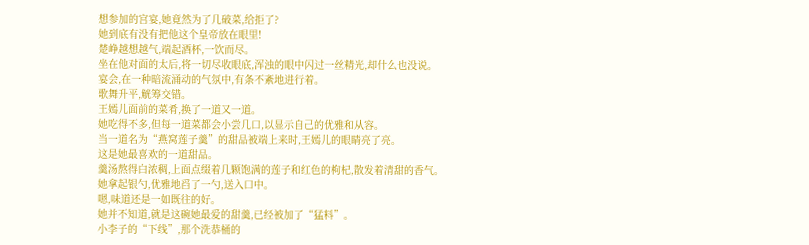想参加的宫宴,她竟然为了几破菜,给拒了?
她到底有没有把他这个皇帝放在眼里!
楚峥越想越气,端起酒杯,一饮而尽。
坐在他对面的太后,将一切尽收眼底,浑浊的眼中闪过一丝精光,却什么也没说。
宴会,在一种暗流涌动的气氛中,有条不紊地进行着。
歌舞升平,觥筹交错。
王嫣儿面前的菜肴,换了一道又一道。
她吃得不多,但每一道菜都会小尝几口,以显示自己的优雅和从容。
当一道名为“燕窝莲子羹”的甜品被端上来时,王嫣儿的眼睛亮了亮。
这是她最喜欢的一道甜品。
羹汤熬得白浓稠,上面点缀着几颗饱满的莲子和红色的枸杞,散发着清甜的香气。
她拿起银勺,优雅地舀了一勺,送入口中。
嗯,味道还是一如既往的好。
她并不知道,就是这碗她最爱的甜羹,已经被加了“猛料”。
小李子的“下线”,那个洗恭桶的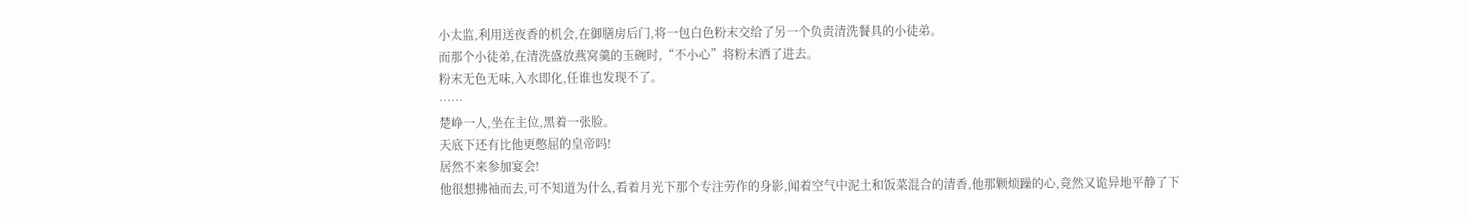小太监,利用送夜香的机会,在御膳房后门,将一包白色粉末交给了另一个负责清洗餐具的小徒弟。
而那个小徒弟,在清洗盛放燕窝羹的玉碗时,“不小心”将粉末洒了进去。
粉末无色无味,入水即化,任谁也发现不了。
……
楚峥一人,坐在主位,黑着一张脸。
天底下还有比他更憋屈的皇帝吗!
居然不来参加宴会!
他很想拂袖而去,可不知道为什么,看着月光下那个专注劳作的身影,闻着空气中泥土和饭菜混合的清香,他那颗烦躁的心,竟然又诡异地平静了下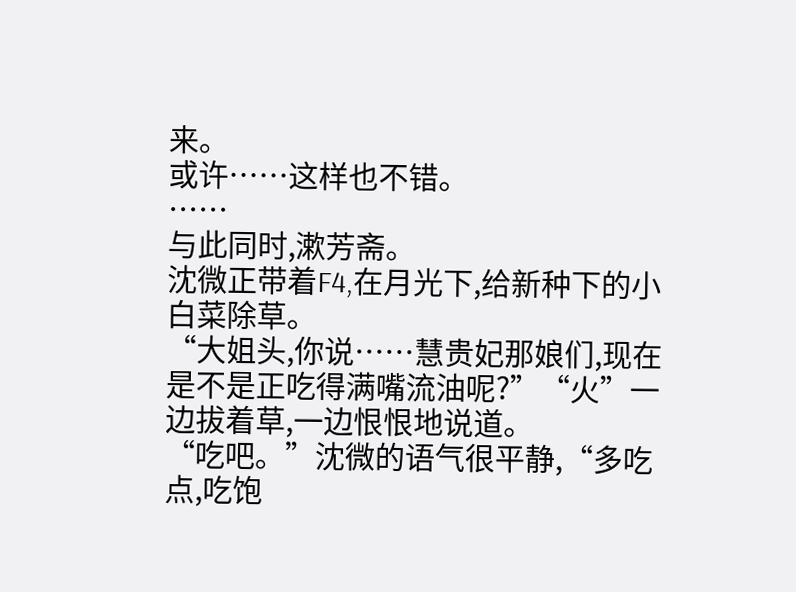来。
或许……这样也不错。
……
与此同时,漱芳斋。
沈微正带着F4,在月光下,给新种下的小白菜除草。
“大姐头,你说……慧贵妃那娘们,现在是不是正吃得满嘴流油呢?”“火”一边拔着草,一边恨恨地说道。
“吃吧。”沈微的语气很平静,“多吃点,吃饱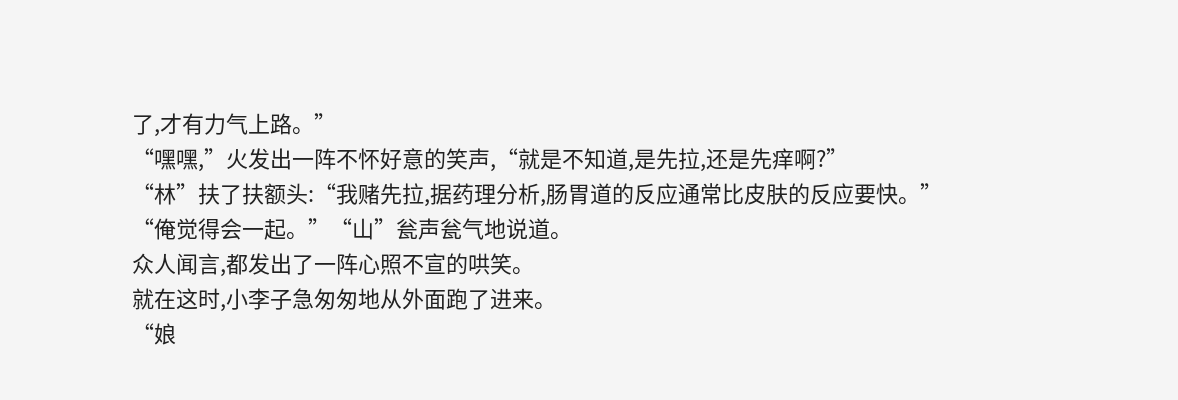了,才有力气上路。”
“嘿嘿,”火发出一阵不怀好意的笑声,“就是不知道,是先拉,还是先痒啊?”
“林”扶了扶额头:“我赌先拉,据药理分析,肠胃道的反应通常比皮肤的反应要快。”
“俺觉得会一起。”“山”瓮声瓮气地说道。
众人闻言,都发出了一阵心照不宣的哄笑。
就在这时,小李子急匆匆地从外面跑了进来。
“娘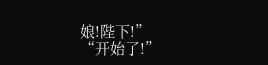娘!陛下!”
“开始了!”